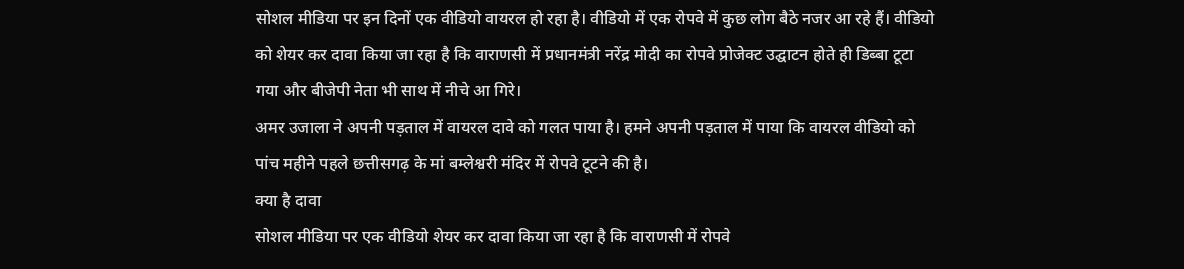सोशल मीडिया पर इन दिनों एक वीडियो वायरल हो रहा है। वीडियो में एक रोपवे में कुछ लोग बैठे नजर आ रहे हैं। वीडियो को शेयर कर दावा किया जा रहा है कि वाराणसी में प्रधानमंत्री नरेंद्र मोदी का रोपवे प्रोजेक्ट उद्घाटन होते ही डिब्बा टूटा गया और बीजेपी नेता भी साथ में नीचे आ गिरे।
अमर उजाला ने अपनी पड़ताल में वायरल दावे को गलत पाया है। हमने अपनी पड़ताल में पाया कि वायरल वीडियो को पांच महीने पहले छत्तीसगढ़ के मां बम्लेश्वरी मंदिर में रोपवे टूटने की है।
क्या है दावा
सोशल मीडिया पर एक वीडियो शेयर कर दावा किया जा रहा है कि वाराणसी में रोपवे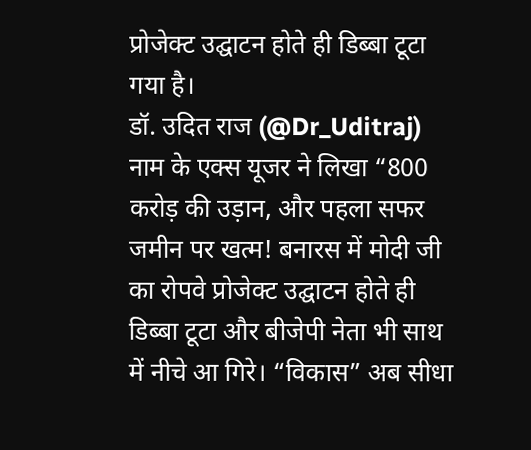प्रोजेक्ट उद्घाटन होते ही डिब्बा टूटा गया है।
डॉ. उदित राज (@Dr_Uditraj) नाम के एक्स यूजर ने लिखा “800 करोड़ की उड़ान, और पहला सफर जमीन पर खत्म! बनारस में मोदी जी का रोपवे प्रोजेक्ट उद्घाटन होते ही डिब्बा टूटा और बीजेपी नेता भी साथ में नीचे आ गिरे। “विकास” अब सीधा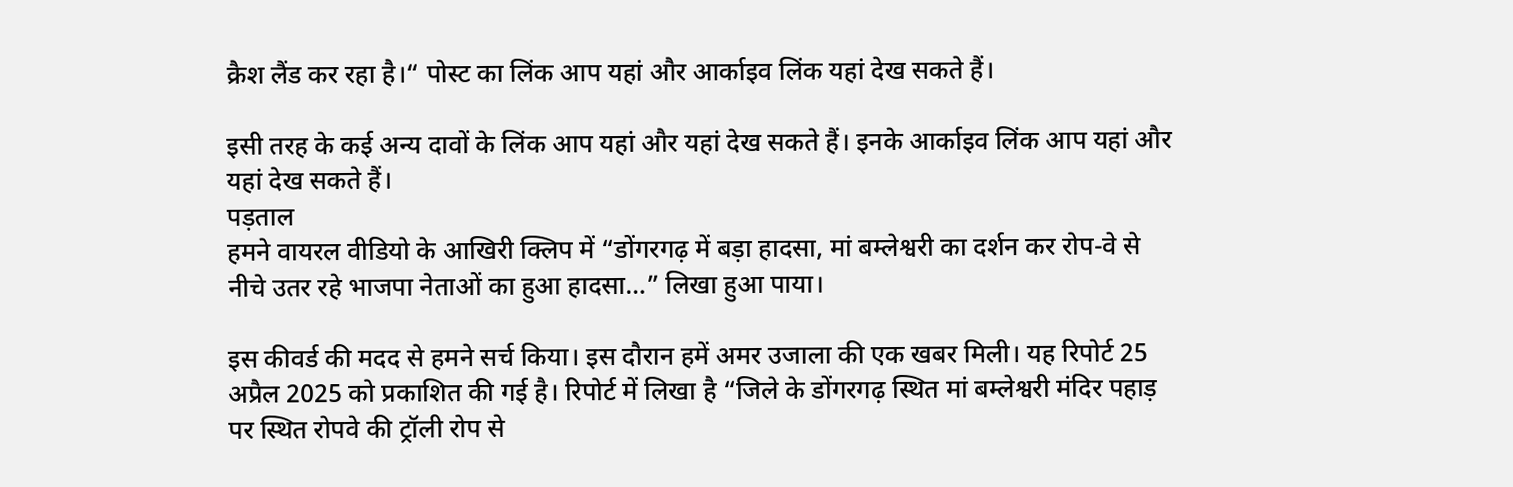क्रैश लैंड कर रहा है।“ पोस्ट का लिंक आप यहां और आर्काइव लिंक यहां देख सकते हैं।

इसी तरह के कई अन्य दावों के लिंक आप यहां और यहां देख सकते हैं। इनके आर्काइव लिंक आप यहां और यहां देख सकते हैं।
पड़ताल
हमने वायरल वीडियो के आखिरी क्लिप में “डोंगरगढ़ में बड़ा हादसा, मां बम्लेश्वरी का दर्शन कर रोप-वे से नीचे उतर रहे भाजपा नेताओं का हुआ हादसा…” लिखा हुआ पाया।

इस कीवर्ड की मदद से हमने सर्च किया। इस दौरान हमें अमर उजाला की एक खबर मिली। यह रिपोर्ट 25 अप्रैल 2025 को प्रकाशित की गई है। रिपोर्ट में लिखा है “जिले के डोंगरगढ़ स्थित मां बम्लेश्वरी मंदिर पहाड़ पर स्थित रोपवे की ट्रॉली रोप से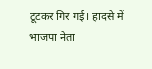टूटकर गिर गई। हादसे में भाजपा नेता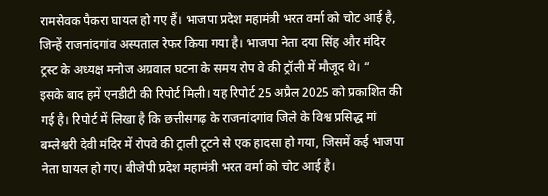रामसेवक पैकरा घायल हो गए हैं। भाजपा प्रदेश महामंत्री भरत वर्मा को चोट आई है, जिन्हें राजनांदगांव अस्पताल रेफर किया गया है। भाजपा नेता दया सिंह और मंदिर ट्रस्ट के अध्यक्ष मनोज अग्रवाल घटना के समय रोप वे की ट्रॉली में मौजूद थे। “
इसके बाद हमें एनडीटी की रिपोर्ट मिली। यह रिपोर्ट 25 अप्रैल 2025 को प्रकाशित की गई है। रिपोर्ट में लिखा है कि छत्तीसगढ़ के राजनांदगांव जिले के विश्व प्रसिद्ध मां बम्लेश्वरी देवी मंदिर में रोपवे की ट्राली टूटने से एक हादसा हो गया, जिसमें कई भाजपा नेता घायल हो गए। बीजेपी प्रदेश महामंत्री भरत वर्मा को चोट आई है।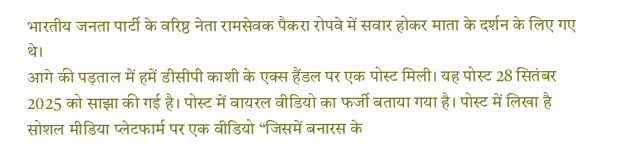भारतीय जनता पार्टी के वरिष्ठ नेता रामसेवक पैकरा रोपवे में सवार होकर माता के दर्शन के लिए गए थे।
आगे की पड़ताल में हमें डीसीपी काशी के एक्स हैंडल पर एक पोस्ट मिली। यह पोस्ट 28 सितंबर 2025 को साझा की गई है। पोस्ट में वायरल वीडियो का फर्जी बताया गया है। पोस्ट में लिखा है सोशल मीडिया प्लेटफार्म पर एक वीडियो “जिसमें बनारस के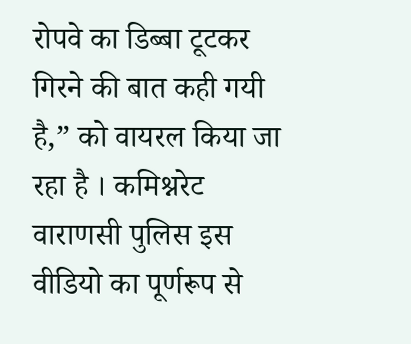रोपवे का डिब्बा टूटकर गिरने की बात कही गयी है,” को वायरल किया जा रहा है । कमिश्नरेट वाराणसी पुलिस इस वीडियो का पूर्णरूप से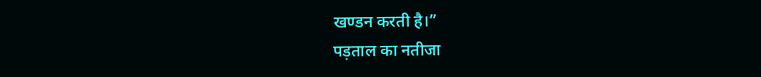खण्डन करती है।”
पड़ताल का नतीजा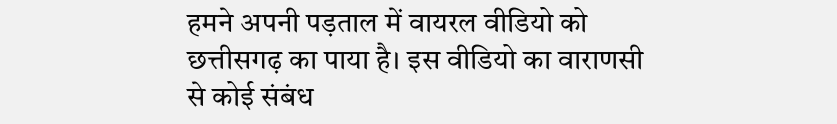हमने अपनी पड़ताल में वायरल वीडियो को छत्तीसगढ़ का पाया है। इस वीडियो का वाराणसी से कोई संबंध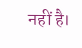नहीं है।